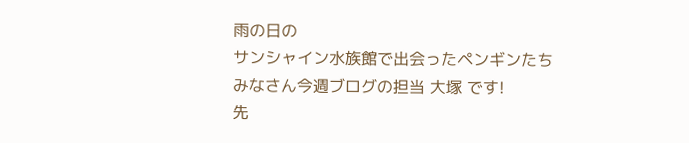雨の日の
サンシャイン水族館で出会ったペンギンたち
みなさん今週ブログの担当 大塚 です!
先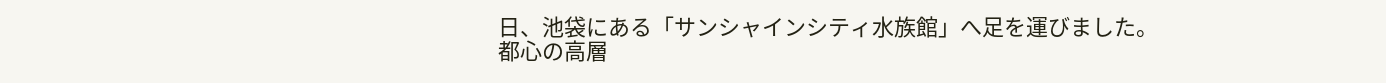日、池袋にある「サンシャインシティ水族館」へ足を運びました。
都心の高層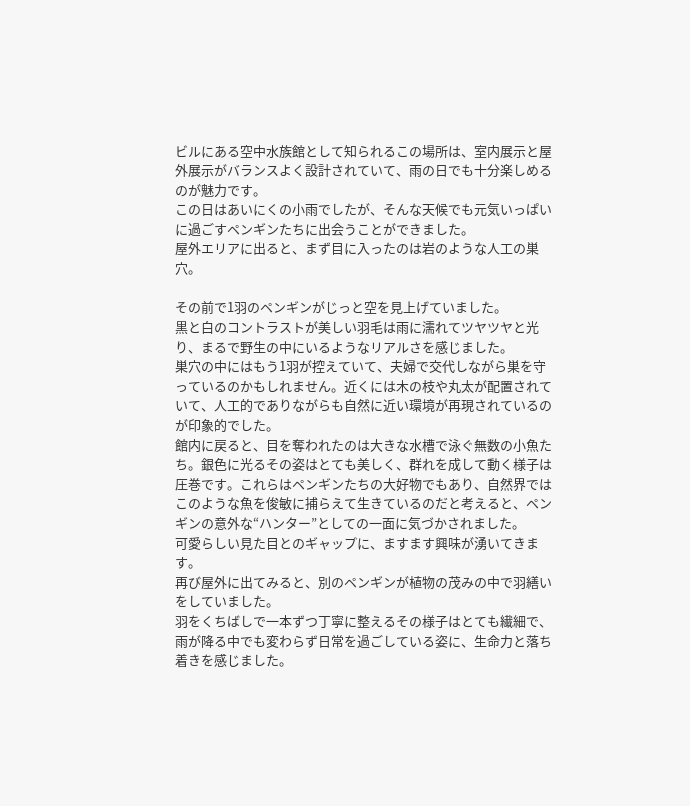ビルにある空中水族館として知られるこの場所は、室内展示と屋外展示がバランスよく設計されていて、雨の日でも十分楽しめるのが魅力です。
この日はあいにくの小雨でしたが、そんな天候でも元気いっぱいに過ごすペンギンたちに出会うことができました。
屋外エリアに出ると、まず目に入ったのは岩のような人工の巣穴。

その前で1羽のペンギンがじっと空を見上げていました。
黒と白のコントラストが美しい羽毛は雨に濡れてツヤツヤと光り、まるで野生の中にいるようなリアルさを感じました。
巣穴の中にはもう1羽が控えていて、夫婦で交代しながら巣を守っているのかもしれません。近くには木の枝や丸太が配置されていて、人工的でありながらも自然に近い環境が再現されているのが印象的でした。
館内に戻ると、目を奪われたのは大きな水槽で泳ぐ無数の小魚たち。銀色に光るその姿はとても美しく、群れを成して動く様子は圧巻です。これらはペンギンたちの大好物でもあり、自然界ではこのような魚を俊敏に捕らえて生きているのだと考えると、ペンギンの意外な“ハンター”としての一面に気づかされました。
可愛らしい見た目とのギャップに、ますます興味が湧いてきます。
再び屋外に出てみると、別のペンギンが植物の茂みの中で羽繕いをしていました。
羽をくちばしで一本ずつ丁寧に整えるその様子はとても繊細で、雨が降る中でも変わらず日常を過ごしている姿に、生命力と落ち着きを感じました。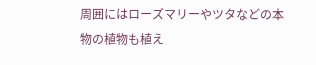周囲にはローズマリーやツタなどの本物の植物も植え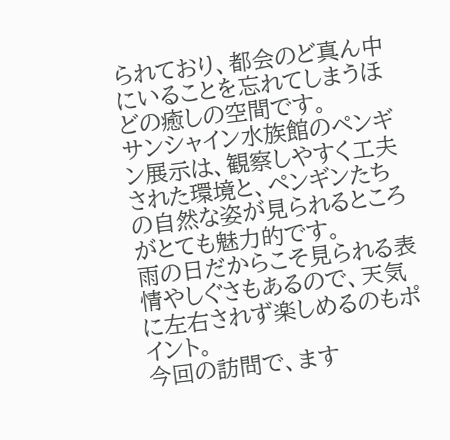られており、都会のど真ん中にいることを忘れてしまうほどの癒しの空間です。
サンシャイン水族館のペンギン展示は、観察しやすく工夫された環境と、ペンギンたちの自然な姿が見られるところがとても魅力的です。
雨の日だからこそ見られる表情やしぐさもあるので、天気に左右されず楽しめるのもポイント。
今回の訪問で、ます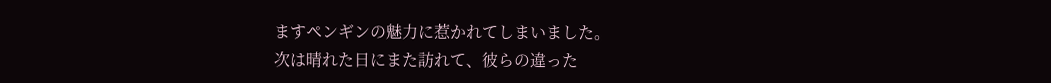ますペンギンの魅力に惹かれてしまいました。
次は晴れた日にまた訪れて、彼らの違った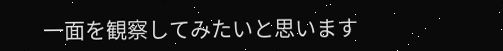一面を観察してみたいと思います